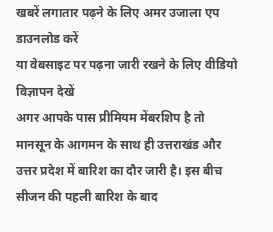खबरें लगातार पढ़ने के लिए अमर उजाला एप डाउनलोड करें
या वेबसाइट पर पढ़ना जारी रखने के लिए वीडियो विज्ञापन देखें
अगर आपके पास प्रीमियम मेंबरशिप है तो
मानसून के आगमन के साथ ही उत्तराखंड और उत्तर प्रदेश में बारिश का दौर जारी है। इस बीच सीजन की पहली बारिश के बाद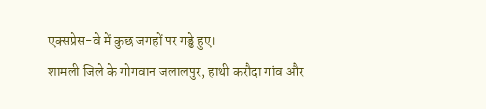एक्सप्रेस-वे में कुछ जगहों पर गड्ढे हुए।
शामली जिले के गोगवान जलालपुर, हाथी करौदा गांव और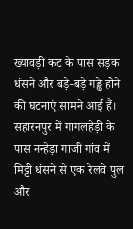ख्यावड़ी कट के पास सड़क धंसने और बड़े-बड़े गड्ढे होने की घटनाएं सामने आई हैं।
सहारनपुर में गागलहेड़ी के पास नन्हेड़ा गाजी गांव में मिट्टी धंसने से एक रेलवे पुल और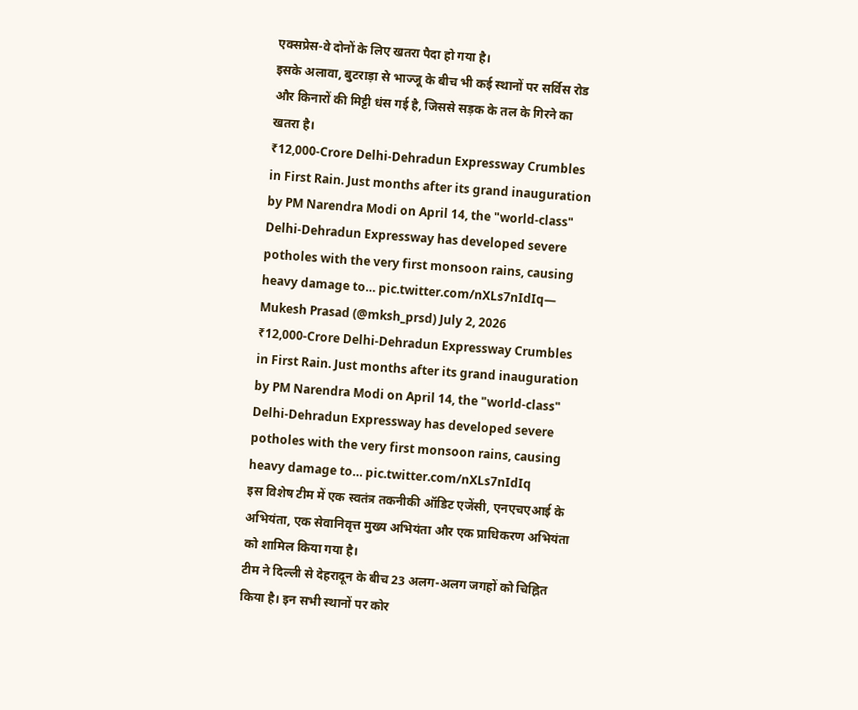एक्सप्रेस-वे दोनों के लिए खतरा पैदा हो गया है।
इसके अलावा, बुटराड़ा से भाज्जू के बीच भी कई स्थानों पर सर्विस रोड और किनारों की मिट्टी धंस गई है, जिससे सड़क के तल के गिरने का खतरा है।
₹12,000-Crore Delhi-Dehradun Expressway Crumbles in First Rain. Just months after its grand inauguration by PM Narendra Modi on April 14, the "world-class" Delhi-Dehradun Expressway has developed severe potholes with the very first monsoon rains, causing heavy damage to… pic.twitter.com/nXLs7nIdIq— Mukesh Prasad (@mksh_prsd) July 2, 2026
₹12,000-Crore Delhi-Dehradun Expressway Crumbles in First Rain. Just months after its grand inauguration by PM Narendra Modi on April 14, the "world-class" Delhi-Dehradun Expressway has developed severe potholes with the very first monsoon rains, causing heavy damage to… pic.twitter.com/nXLs7nIdIq
इस विशेष टीम में एक स्वतंत्र तकनीकी ऑडिट एजेंसी, एनएचएआई के अभियंता, एक सेवानिवृत्त मुख्य अभियंता और एक प्राधिकरण अभियंता को शामिल किया गया है।
टीम ने दिल्ली से देहरादून के बीच 23 अलग-अलग जगहों को चिह्नित किया है। इन सभी स्थानों पर कोर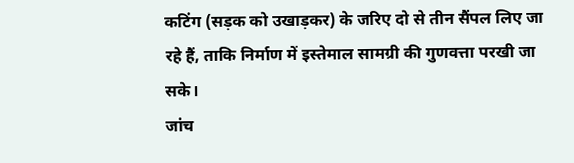कटिंग (सड़क को उखाड़कर) के जरिए दो से तीन सैंपल लिए जा रहे हैं, ताकि निर्माण में इस्तेमाल सामग्री की गुणवत्ता परखी जा सके।
जांच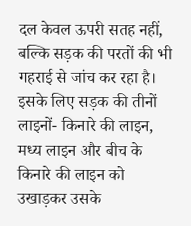दल केवल ऊपरी सतह नहीं, बल्कि सड़क की परतों की भी गहराई से जांच कर रहा है। इसके लिए सड़क की तीनों लाइनों- किनारे की लाइन, मध्य लाइन और बीच के किनारे की लाइन को उखाड़कर उसके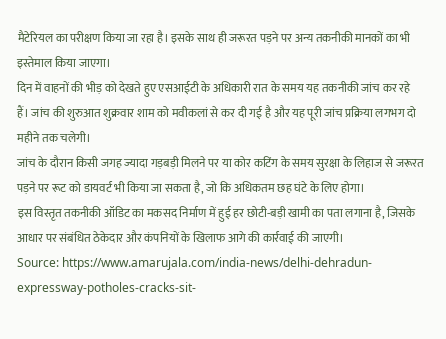मैटेरियल का परीक्षण किया जा रहा है। इसके साथ ही जरूरत पड़ने पर अन्य तकनीकी मानकों का भी इस्तेमाल किया जाएगा।
दिन में वाहनों की भीड़ को देखते हुए एसआईटी के अधिकारी रात के समय यह तकनीकी जांच कर रहे हैं। जांच की शुरुआत शुक्रवार शाम को मवीकलां से कर दी गई है और यह पूरी जांच प्रक्रिया लगभग दो महीने तक चलेगी।
जांच के दौरान किसी जगह ज्यादा गड़बड़ी मिलने पर या कोर कटिंग के समय सुरक्षा के लिहाज से जरूरत पड़ने पर रूट को डायवर्ट भी किया जा सकता है, जो कि अधिकतम छह घंटे के लिए होगा।
इस विस्तृत तकनीकी ऑडिट का मकसद निर्माण में हुई हर छोटी-बड़ी खामी का पता लगाना है, जिसके आधार पर संबंधित ठेकेदार और कंपनियों के खिलाफ आगे की कार्रवाई की जाएगी।
Source: https://www.amarujala.com/india-news/delhi-dehradun-expressway-potholes-cracks-sit-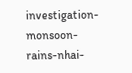investigation-monsoon-rains-nhai-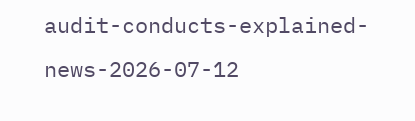audit-conducts-explained-news-2026-07-12